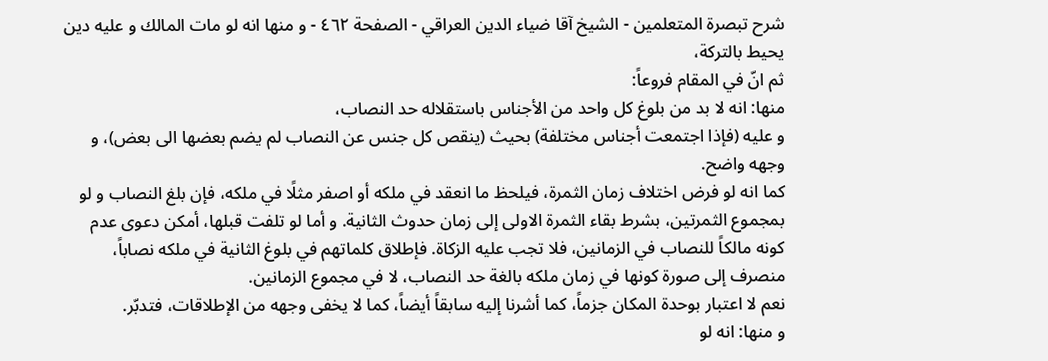شرح تبصرة المتعلمين - الشيخ آقا ضياء الدين العراقي - الصفحة ٤٦٢ - و منها انه لو مات المالك و عليه دين يحيط بالتركة،
ثم انّ في المقام فروعاً:
منها: انه لا بد من بلوغ كل واحد من الأجناس باستقلاله حد النصاب،
و عليه (فإذا اجتمعت أجناس مختلفة) بحيث (ينقص كل جنس عن النصاب لم يضم بعضها الى بعض)، و وجهه واضح.
كما انه لو فرض اختلاف زمان الثمرة، فيلحظ ما انعقد في ملكه أو اصفر مثلًا في ملكه، فإن بلغ النصاب و لو بمجموع الثمرتين، بشرط بقاء الثمرة الاولى إلى زمان حدوث الثانية. و أما لو تلفت قبلها، أمكن دعوى عدم كونه مالكاً للنصاب في الزمانين، فلا تجب عليه الزكاة. فإطلاق كلماتهم في بلوغ الثانية في ملكه نصاباً، منصرف إلى صورة كونها في زمان ملكه بالغة حد النصاب، لا في مجموع الزمانين.
نعم لا اعتبار بوحدة المكان جزماً، كما أشرنا إليه سابقاً أيضاً، كما لا يخفى وجهه من الإطلاقات، فتدبّر.
و منها: انه لو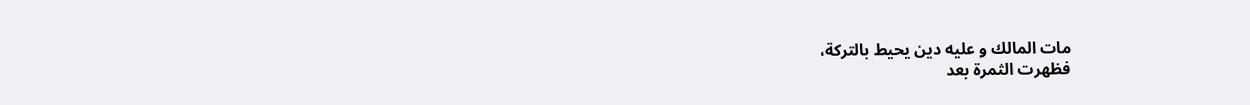مات المالك و عليه دين يحيط بالتركة،
فظهرت الثمرة بعد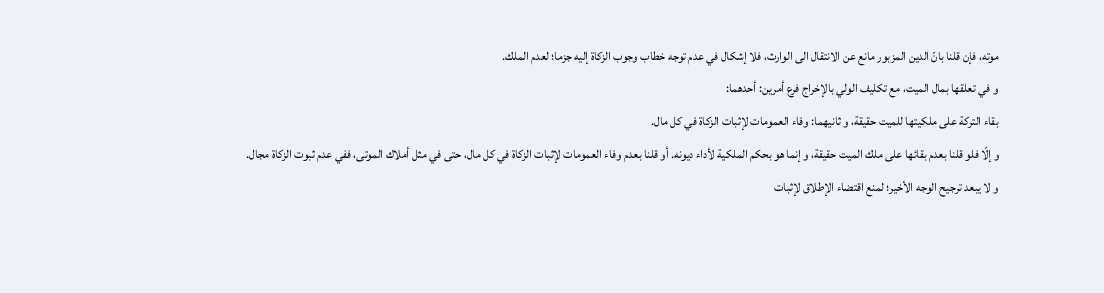موته، فإن قلنا بانّ الدين المزبور مانع عن الانتقال الى الوارث، فلا إشكال في عدم توجه خطاب وجوب الزكاة إليه جزما؛ لعدم الملك.
و في تعلقها بمال الميت، مع تكليف الولي بالإخراج فرع أمرين: أحدهما:
بقاء التركة على ملكيتها للميت حقيقة، و ثانيهما: وفاء العمومات لإثبات الزكاة في كل مال.
و إلّا فلو قلنا بعدم بقائها على ملك الميت حقيقة، و إنما هو بحكم الملكية لأداء ديونه. أو قلنا بعدم وفاء العمومات لإثبات الزكاة في كل مال، حتى في مثل أملاك الموتى، ففي عدم ثبوت الزكاة مجال.
و لا يبعد ترجيح الوجه الأخير؛ لمنع اقتضاء الإطلاق لإثبات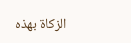الزكاة بهذه